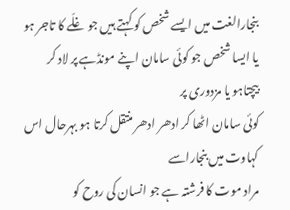بنجارالغت میں ایسے شخص کو کہتے ہیں جو غلّے کا تاجر ہو
یا ایسا شخص جو کوئی سامان اپنے مونڈہے پر لاد کر بیچتاہو یا مزدوری پر
کوئی سامان اٹھا کر ادھر ادھر منتقل کرتا ہو بہرحال اس کہاوت میں بنجاراسے
مراد موت کا فرشتہ ہے جو انسان کی روح کو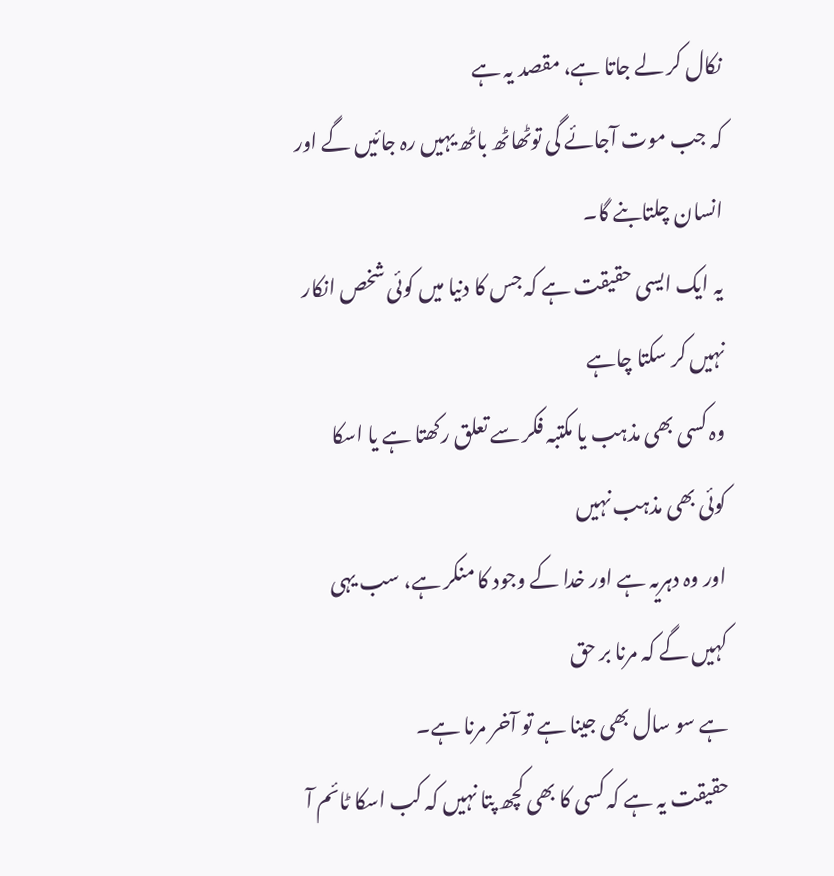نکال کر لے جاتا ہے، مقصد یہ ہے
کہ جب موت آجائے گی توٹھاٹھ باٹھ یہیں رہ جائیں گے اور انسان چلتابنے گا۔
یہ ایک ایسی حقیقت ہے کہ جس کا دنیا میں کوئی شخص انکار نہیں کر سکتا چاہے
وہ کسی بھی مذہب یا مکتبہ فکر سے تعلق رکھتا ہے یا اسکا کوئی بھی مذہب نہیں
اور وہ دہریہ ہے اور خدا کے وجود کا منکر ہے، سب یہی کہیں گے کہ مرنا بر حق
ہے سو سال بھی جینا ہے تو آخر مرنا ہے۔
حقیقت یہ ہے کہ کسی کا بھی کچھ پتا نہیں کہ کب اسکا ٹائم آ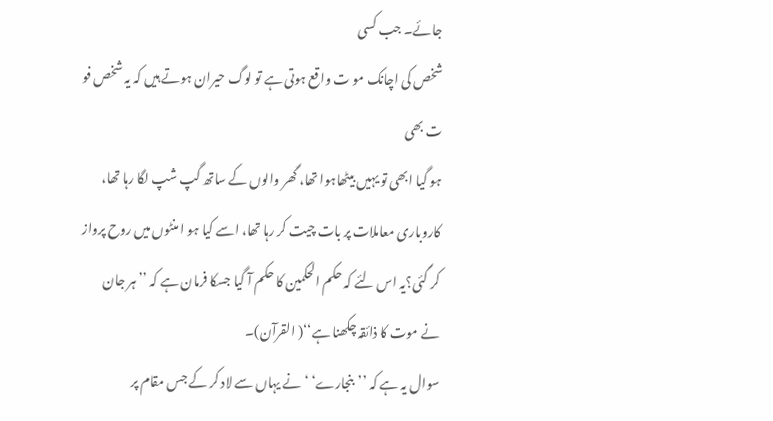جائے۔ جب کسی
شخص کی اچانک مو ت واقع ہوتی ہے تو لوگ حیران ہوتے ہیں کہ یہ شخص فو ت بھی
ہو گیا ابھی تو یہیں بیٹھاہوا تھا، گھر والوں کے ساتھ گپ شپ لگا رہا تھا،
کاروباری معاملات پر بات چیت کر رہا تھا، اسے کیا ہو ا منٹوں میں روح پرواز
کر گئی؟یہ اس لئے کہ حکم الحکمین کا حکم آ گیا جسکا فرمان ہے کہ ’’ ہر جان
نے موت کا ذائقہ چکھنا ہے‘‘( القرآن)۔
سوال یہ ہے کہ ’’بنجارے‘ ‘نے یہاں سے لاد کر کے جس مقام پر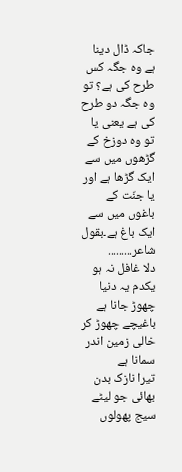جاکہ ڈال دینا
ہے وہ جگہ کس طرح کی ہے؟ تو وہ جگہ دو طرح کی ہے یعنی یا تو وہ دوزخ کے
گڑھوں میں سے ایک گڑھا ہے اور یا جنّت کے باغوں میں سے ایک باغ ہے۔بقول
شاعر.........
دلا غافل نہ ہو یکدم یہ دنیا چھوڑ جانا ہے
باغیچے چھوڑ کر خالی زمین اندر سمانا ہے
تیرا نازک بدن بھائی جو لیٹے سیج پھولوں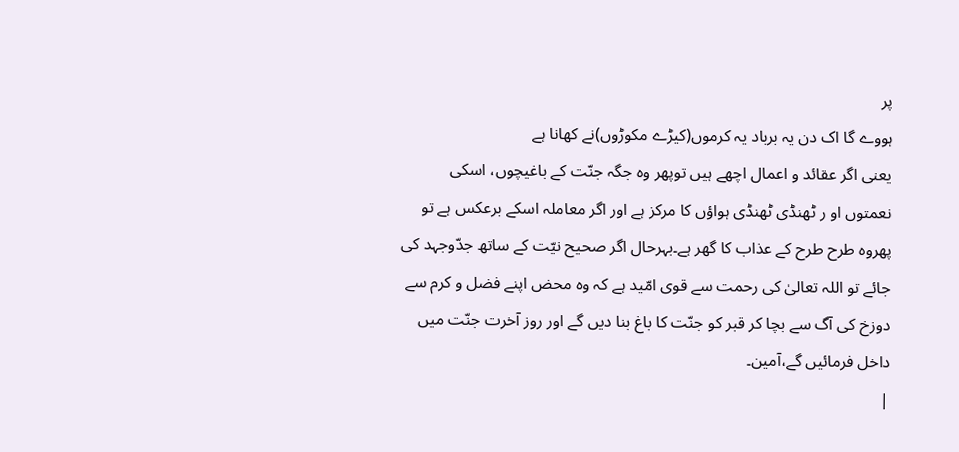پر
ہووے گا اک دن یہ برباد یہ کرموں(کیڑے مکوڑوں)نے کھانا ہے
یعنی اگر عقائد و اعمال اچھے ہیں توپھر وہ جگہ جنّت کے باغیچوں، اسکی
نعمتوں او ر ٹھنڈی ٹھنڈی ہواؤں کا مرکز ہے اور اگر معاملہ اسکے برعکس ہے تو
پھروہ طرح طرح کے عذاب کا گھر ہے۔بہرحال اگر صحیح نیّت کے ساتھ جدّوجہد کی
جائے تو اللہ تعالیٰ کی رحمت سے قوی امّید ہے کہ وہ محض اپنے فضل و کرم سے
دوزخ کی آگ سے بچا کر قبر کو جنّت کا باغ بنا دیں گے اور روز آخرت جنّت میں
داخل فرمائیں گے،آمین۔
|